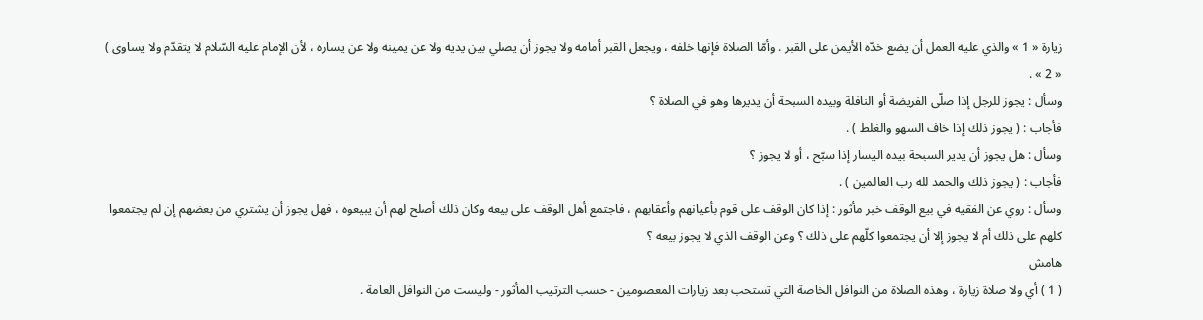زيارة « 1 » والذي عليه العمل أن يضع خدّه الأيمن على القبر . وأمّا الصلاة فإنها خلفه ، ويجعل القبر أمامه ولا يجوز أن يصلي بين يديه ولا عن يمينه ولا عن يساره ، لأن الإمام عليه السّلام لا يتقدّم ولا يساوى ) « 2 » .
وسأل : يجوز للرجل إذا صلّى الفريضة أو النافلة وبيده السبحة أن يديرها وهو في الصلاة ؟
فأجاب : ( يجوز ذلك إذا خاف السهو والغلط ) .
وسأل : هل يجوز أن يدير السبحة بيده اليسار إذا سبّح ، أو لا يجوز ؟
فأجاب : ( يجوز ذلك والحمد لله رب العالمين ) .
وسأل : روي عن الفقيه في بيع الوقف خبر مأثور : إذا كان الوقف على قوم بأعيانهم وأعقابهم ، فاجتمع أهل الوقف على بيعه وكان ذلك أصلح لهم أن يبيعوه ، فهل يجوز أن يشتري من بعضهم إن لم يجتمعوا كلهم على ذلك أم لا يجوز إلا أن يجتمعوا كلّهم على ذلك ؟ وعن الوقف الذي لا يجوز بيعه ؟
هامش
( 1 ) أي ولا صلاة زيارة ، وهذه الصلاة من النوافل الخاصة التي تستحب بعد زيارات المعصومين - حسب الترتيب المأثور - وليست من النوافل العامة .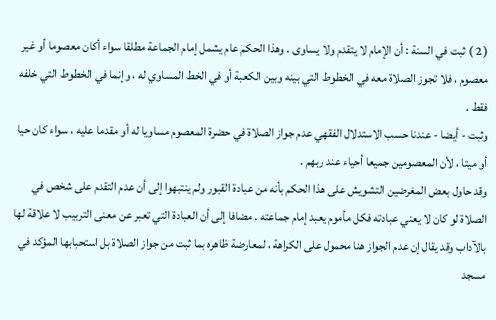( 2 ) ثبت في السنة : أن الإمام لا يتقدم ولا يساوى . وهذا الحكم عام يشمل إمام الجماعة مطلقا سواء أكان معصوما أو غير معصوم ، فلا تجوز الصلاة معه في الخطوط التي بينه وبين الكعبة أو في الخط المساوي له ، وإنما في الخطوط التي خلفه فقط .
وثبت - أيضا - عندنا حسب الاستدلال الفقهي عدم جواز الصلاة في حضرة المعصوم مساويا له أو مقدما عليه ، سواء كان حيا أو ميتا ، لأن المعصومين جميعا أحياء عند ربهم .
وقد حاول بعض المغرضين التشويش على هذا الحكم بأنه من عبادة القبور ولم ينتبهوا إلى أن عدم التقدم على شخص في الصلاة لو كان لا يعني عبادته فكل مأموم يعبد إمام جماعته . مضافا إلى أن العبادة التي تعبر عن معنى التربيب لا علاقة لها بالآداب وقد يقال إن عدم الجواز هنا محمول على الكراهة ، لمعارضة ظاهره بما ثبت من جواز الصلاة بل استحبابها المؤكد في مسجد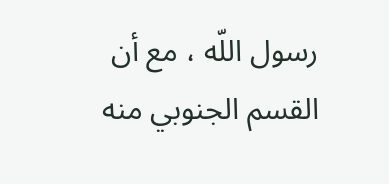رسول اللّه ، مع أن القسم الجنوبي منه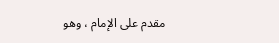مقدم على الإمام ، وهو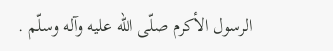الرسول الأكرم صلّى اللّه عليه وآله وسلّم .